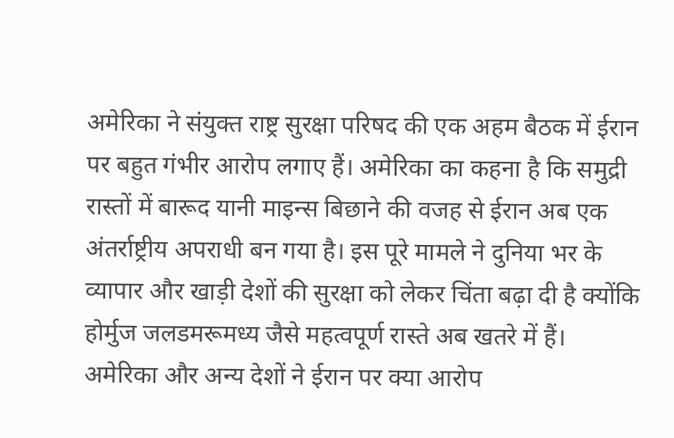अमेरिका ने संयुक्त राष्ट्र सुरक्षा परिषद की एक अहम बैठक में ईरान पर बहुत गंभीर आरोप लगाए हैं। अमेरिका का कहना है कि समुद्री रास्तों में बारूद यानी माइन्स बिछाने की वजह से ईरान अब एक अंतर्राष्ट्रीय अपराधी बन गया है। इस पूरे मामले ने दुनिया भर के व्यापार और खाड़ी देशों की सुरक्षा को लेकर चिंता बढ़ा दी है क्योंकि होर्मुज जलडमरूमध्य जैसे महत्वपूर्ण रास्ते अब खतरे में हैं।
अमेरिका और अन्य देशों ने ईरान पर क्या आरोप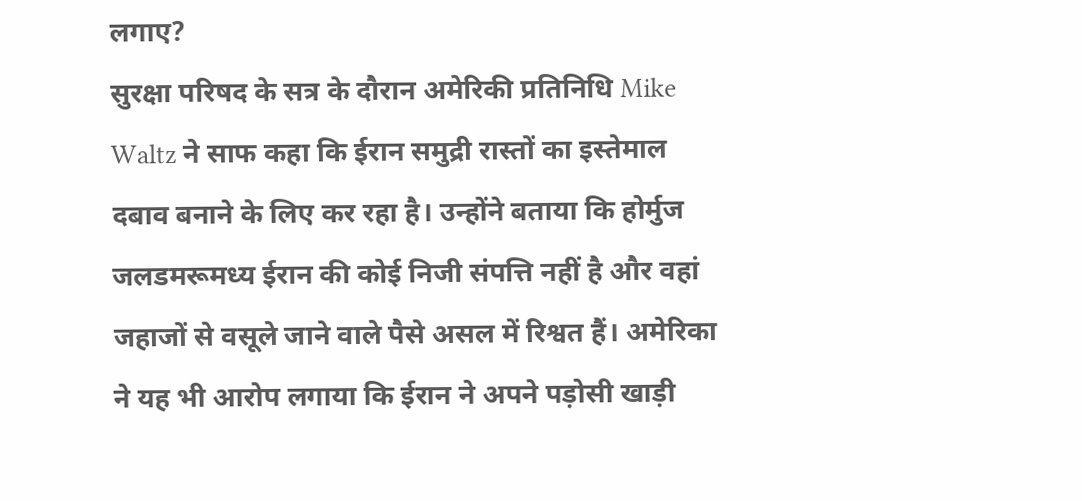लगाए?
सुरक्षा परिषद के सत्र के दौरान अमेरिकी प्रतिनिधि Mike Waltz ने साफ कहा कि ईरान समुद्री रास्तों का इस्तेमाल दबाव बनाने के लिए कर रहा है। उन्होंने बताया कि होर्मुज जलडमरूमध्य ईरान की कोई निजी संपत्ति नहीं है और वहां जहाजों से वसूले जाने वाले पैसे असल में रिश्वत हैं। अमेरिका ने यह भी आरोप लगाया कि ईरान ने अपने पड़ोसी खाड़ी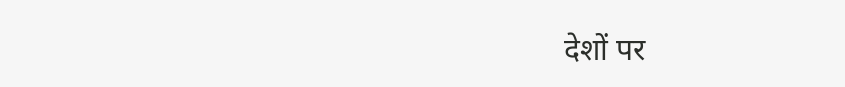देशों पर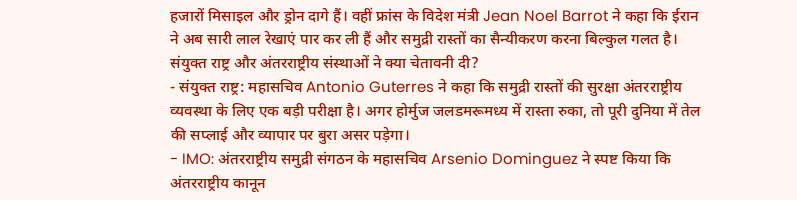हजारों मिसाइल और ड्रोन दागे हैं। वहीं फ्रांस के विदेश मंत्री Jean Noel Barrot ने कहा कि ईरान ने अब सारी लाल रेखाएं पार कर ली हैं और समुद्री रास्तों का सैन्यीकरण करना बिल्कुल गलत है।
संयुक्त राष्ट्र और अंतरराष्ट्रीय संस्थाओं ने क्या चेतावनी दी?
- संयुक्त राष्ट्र: महासचिव Antonio Guterres ने कहा कि समुद्री रास्तों की सुरक्षा अंतरराष्ट्रीय व्यवस्था के लिए एक बड़ी परीक्षा है। अगर होर्मुज जलडमरूमध्य में रास्ता रुका, तो पूरी दुनिया में तेल की सप्लाई और व्यापार पर बुरा असर पड़ेगा।
- IMO: अंतरराष्ट्रीय समुद्री संगठन के महासचिव Arsenio Dominguez ने स्पष्ट किया कि अंतरराष्ट्रीय कानून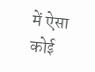में ऐसा कोई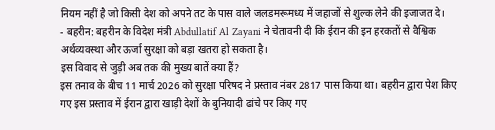नियम नहीं है जो किसी देश को अपने तट के पास वाले जलडमरूमध्य में जहाजों से शुल्क लेने की इजाजत दे।
- बहरीन: बहरीन के विदेश मंत्री Abdullatif Al Zayani ने चेतावनी दी कि ईरान की इन हरकतों से वैश्विक अर्थव्यवस्था और ऊर्जा सुरक्षा को बड़ा खतरा हो सकता है।
इस विवाद से जुड़ी अब तक की मुख्य बातें क्या हैं?
इस तनाव के बीच 11 मार्च 2026 को सुरक्षा परिषद ने प्रस्ताव नंबर 2817 पास किया था। बहरीन द्वारा पेश किए गए इस प्रस्ताव में ईरान द्वारा खाड़ी देशों के बुनियादी ढांचे पर किए गए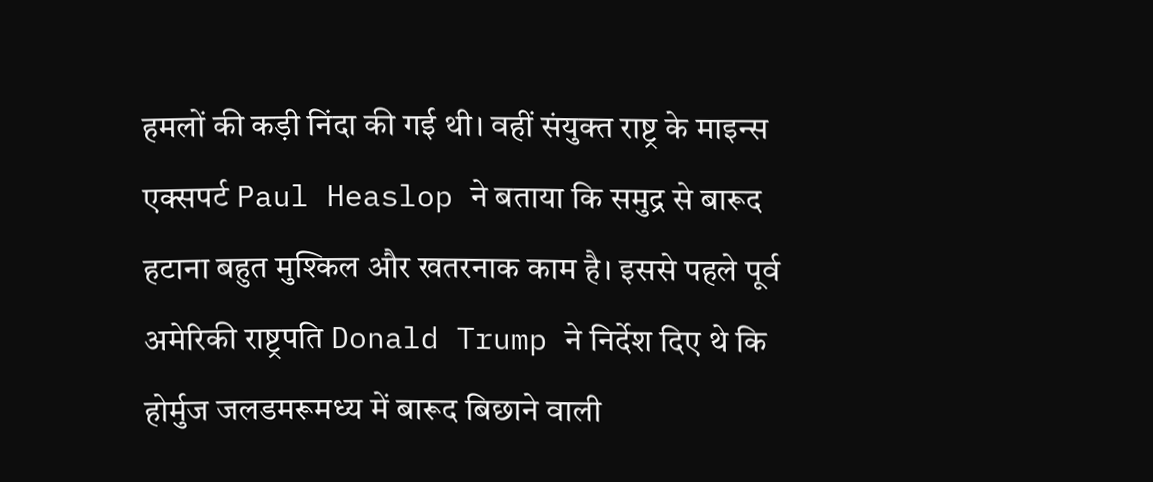हमलों की कड़ी निंदा की गई थी। वहीं संयुक्त राष्ट्र के माइन्स एक्सपर्ट Paul Heaslop ने बताया कि समुद्र से बारूद हटाना बहुत मुश्किल और खतरनाक काम है। इससे पहले पूर्व अमेरिकी राष्ट्रपति Donald Trump ने निर्देश दिए थे कि होर्मुज जलडमरूमध्य में बारूद बिछाने वाली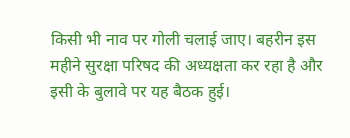किसी भी नाव पर गोली चलाई जाए। बहरीन इस महीने सुरक्षा परिषद की अध्यक्षता कर रहा है और इसी के बुलावे पर यह बैठक हुई।